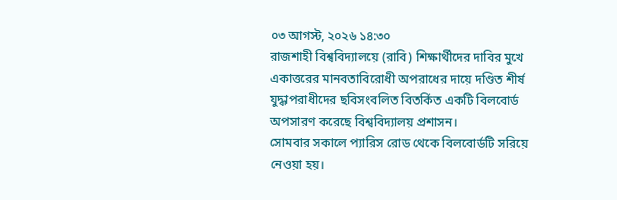০৩ আগস্ট, ২০২৬ ১৪:৩০
রাজশাহী বিশ্ববিদ্যালয়ে (রাবি) শিক্ষার্থীদের দাবির মুখে একাত্তরের মানবতাবিরোধী অপরাধের দায়ে দণ্ডিত শীর্ষ যুদ্ধাপরাধীদের ছবিসংবলিত বিতর্কিত একটি বিলবোর্ড অপসারণ করেছে বিশ্ববিদ্যালয় প্রশাসন।
সোমবার সকালে প্যারিস রোড থেকে বিলবোর্ডটি সরিয়ে নেওয়া হয়।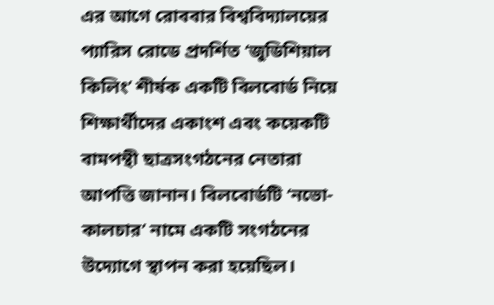এর আগে রোববার বিশ্ববিদ্যালয়ের প্যারিস রোডে প্রদর্শিত ‘জুডিশিয়াল কিলিং’ শীর্ষক একটি বিলবোর্ড নিয়ে শিক্ষার্থীদের একাংশ এবং কয়েকটি বামপন্থী ছাত্রসংগঠনের নেতারা আপত্তি জানান। বিলবোর্ডটি ‘নভো-কালচার’ নামে একটি সংগঠনের উদ্যোগে স্থাপন করা হয়েছিল।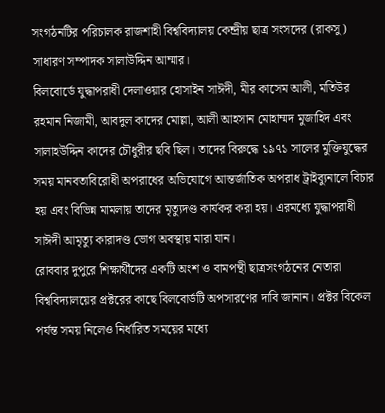সংগঠনটির পরিচালক রাজশাহী বিশ্ববিদ্যালয় কেন্দ্রীয় ছাত্র সংসদের (রাকসু) সাধারণ সম্পাদক সালাউদ্দিন আম্মার।
বিলবোর্ডে যুদ্ধাপরাধী দেলাওয়ার হোসাইন সাঈদী, মীর কাসেম আলী, মতিউর রহমান নিজামী, আবদুল কাদের মোল্লা, আলী আহসান মোহাম্মদ মুজাহিদ এবং সালাহউদ্দিন কাদের চৌধুরীর ছবি ছিল। তাদের বিরুদ্ধে ১৯৭১ সালের মুক্তিযুদ্ধের সময় মানবতাবিরোধী অপরাধের অভিযোগে আন্তর্জাতিক অপরাধ ট্রাইব্যুনালে বিচার হয় এবং বিভিন্ন মামলায় তাদের মৃত্যুদণ্ড কার্যকর করা হয়। এরমধ্যে যুদ্ধাপরাধী সাঈদী আমৃত্যু কারাদণ্ড ভোগ অবস্থায় মারা যান।
রোববার দুপুরে শিক্ষার্থীদের একটি অংশ ও বামপন্থী ছাত্রসংগঠনের নেতারা বিশ্ববিদ্যালয়ের প্রক্টরের কাছে বিলবোর্ডটি অপসারণের দাবি জানান। প্রক্টর বিকেল পর্যন্ত সময় নিলেও নির্ধারিত সময়ের মধ্যে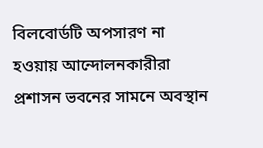বিলবোর্ডটি অপসারণ না হওয়ায় আন্দোলনকারীরা প্রশাসন ভবনের সামনে অবস্থান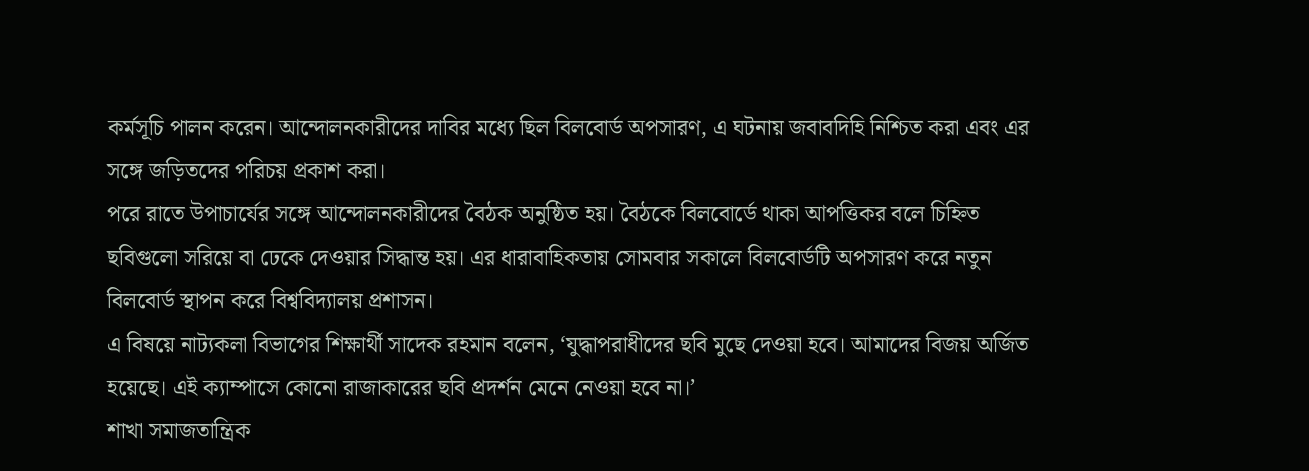কর্মসূচি পালন করেন। আন্দোলনকারীদের দাবির মধ্যে ছিল বিলবোর্ড অপসারণ, এ ঘটনায় জবাবদিহি নিশ্চিত করা এবং এর সঙ্গে জড়িতদের পরিচয় প্রকাশ করা।
পরে রাতে উপাচার্যের সঙ্গে আন্দোলনকারীদের বৈঠক অনুষ্ঠিত হয়। বৈঠকে বিলবোর্ডে থাকা আপত্তিকর বলে চিহ্নিত ছবিগুলো সরিয়ে বা ঢেকে দেওয়ার সিদ্ধান্ত হয়। এর ধারাবাহিকতায় সোমবার সকালে বিলবোর্ডটি অপসারণ করে নতুন বিলবোর্ড স্থাপন করে বিশ্ববিদ্যালয় প্রশাসন।
এ বিষয়ে নাট্যকলা বিভাগের শিক্ষার্থী সাদেক রহমান বলেন, ‘যুদ্ধাপরাধীদের ছবি মুছে দেওয়া হবে। আমাদের বিজয় অর্জিত হয়েছে। এই ক্যাম্পাসে কোনো রাজাকারের ছবি প্রদর্শন মেনে নেওয়া হবে না।’
শাখা সমাজতান্ত্রিক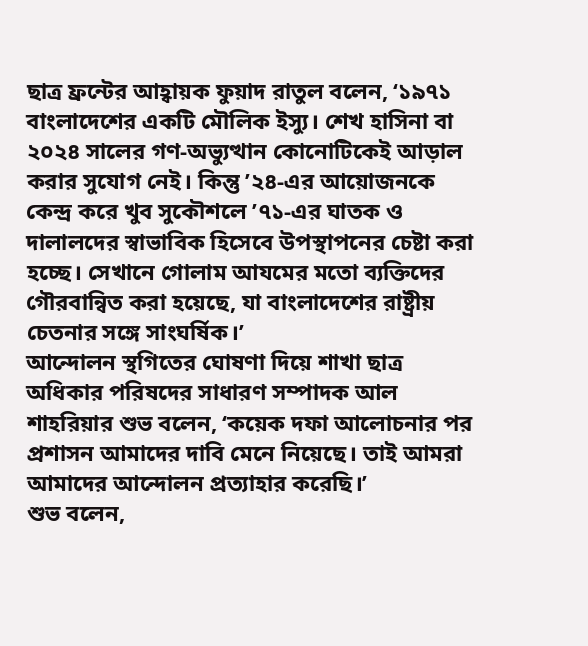ছাত্র ফ্রন্টের আহ্বায়ক ফুয়াদ রাতুল বলেন, ‘১৯৭১ বাংলাদেশের একটি মৌলিক ইস্যু। শেখ হাসিনা বা ২০২৪ সালের গণ-অভ্যুত্থান কোনোটিকেই আড়াল করার সুযোগ নেই। কিন্তু ’২৪-এর আয়োজনকে কেন্দ্র করে খুব সুকৌশলে ’৭১-এর ঘাতক ও দালালদের স্বাভাবিক হিসেবে উপস্থাপনের চেষ্টা করা হচ্ছে। সেখানে গোলাম আযমের মতো ব্যক্তিদের গৌরবান্বিত করা হয়েছে, যা বাংলাদেশের রাষ্ট্রীয় চেতনার সঙ্গে সাংঘর্ষিক।’
আন্দোলন স্থগিতের ঘোষণা দিয়ে শাখা ছাত্র অধিকার পরিষদের সাধারণ সম্পাদক আল শাহরিয়ার শুভ বলেন, ‘কয়েক দফা আলোচনার পর প্রশাসন আমাদের দাবি মেনে নিয়েছে। তাই আমরা আমাদের আন্দোলন প্রত্যাহার করেছি।’
শুভ বলেন,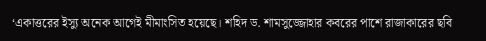‘একাত্তরের ইস্যু অনেক আগেই মীমাংসিত হয়েছে। শহিদ ড. শামসুজ্জোহার কবরের পাশে রাজাকারের ছবি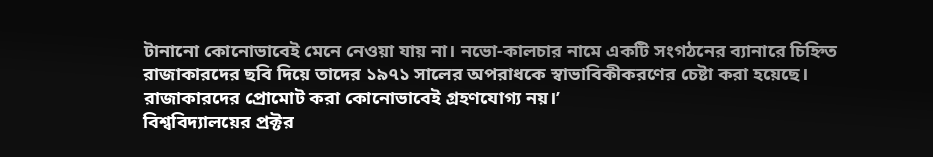টানানো কোনোভাবেই মেনে নেওয়া যায় না। নভো-কালচার নামে একটি সংগঠনের ব্যানারে চিহ্নিত রাজাকারদের ছবি দিয়ে তাদের ১৯৭১ সালের অপরাধকে স্বাভাবিকীকরণের চেষ্টা করা হয়েছে। রাজাকারদের প্রোমোট করা কোনোভাবেই গ্রহণযোগ্য নয়।’
বিশ্ববিদ্যালয়ের প্রক্টর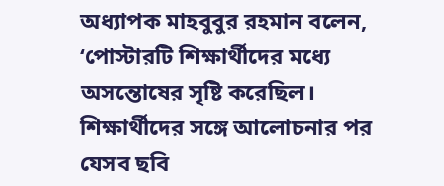অধ্যাপক মাহবুবুর রহমান বলেন, ‘পোস্টারটি শিক্ষার্থীদের মধ্যে অসন্তোষের সৃষ্টি করেছিল। শিক্ষার্থীদের সঙ্গে আলোচনার পর যেসব ছবি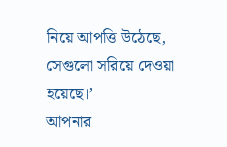নিয়ে আপত্তি উঠেছে, সেগুলো সরিয়ে দেওয়া হয়েছে।’
আপনার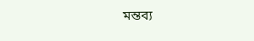মন্তব্য